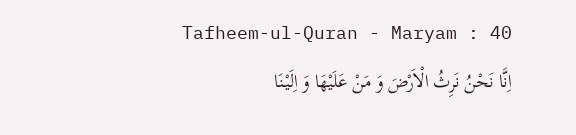Tafheem-ul-Quran - Maryam : 40
اِنَّا نَحْنُ نَرِثُ الْاَرْضَ وَ مَنْ عَلَیْهَا وَ اِلَیْنَا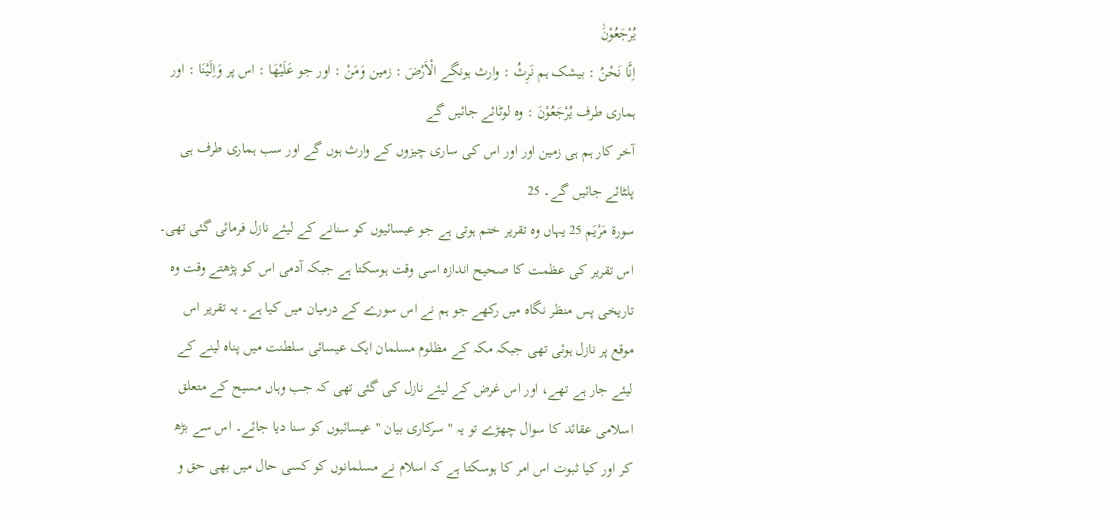یُرْجَعُوْنَ۠
اِنَّا نَحْنُ : بیشک ہم نَرِثُ : وارث ہونگے الْاَرْضَ : زمین وَمَنْ : اور جو عَلَيْهَا : اس پر وَاِلَيْنَا : اور ہماری طرف يُرْجَعُوْنَ : وہ لوٹائے جائیں گے
آخر کار ہم ہی زمین اور اور اس کی ساری چیزوں کے وارث ہوں گے اور سب ہماری طرف ہی پلٹائے جائیں گے۔ 25
سورة مَرْیَم 25 یہاں وہ تقریر ختم ہوتی ہے جو عیسائیوں کو سنانے کے لیئے نازل فرمائی گئی تھی۔ اس تقریر کی عظمت کا صحیح اندازہ اسی وقت ہوسکتا ہے جبکہ آدمی اس کو پڑھتے وقت وہ تاریخی پس منظر نگاہ میں رکھے جو ہم نے اس سورے کے درمیان میں کیا ہے۔ یہ تقریر اس موقع پر نازل ہوئی تھی جبکہ مکہ کے مظلوم مسلمان ایک عیسائی سلطنت میں پناہ لینے کے لیئے جار ہے تھے، اور اس غرض کے لیئے نازل کی گئی تھی کہ جب وہاں مسیح کے متعلق اسلامی عقائد کا سوال چھڑے تو یہ " سرکاری بیان " عیسائیوں کو سنا دیا جائے۔ اس سے بڑھ کر اور کیا ثبوت اس امر کا ہوسکتا ہے کہ اسلام نے مسلمانوں کو کسی حال میں بھی حق و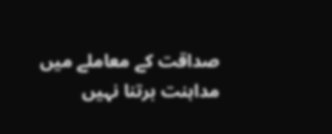صداقت کے معاملے میں مداہنت برتنا نہیں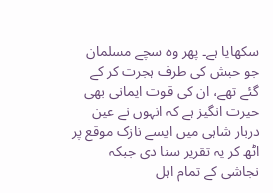سکھایا ہے۔ پھر وہ سچے مسلمان جو حبش کی طرف ہجرت کر کے گئے تھے، ان کی قوت ایمانی بھی حیرت انگیز ہے کہ انہوں نے عین دربار شاہی میں ایسے نازک موقع پر اٹھ کر یہ تقریر سنا دی جبکہ نجاشی کے تمام اہل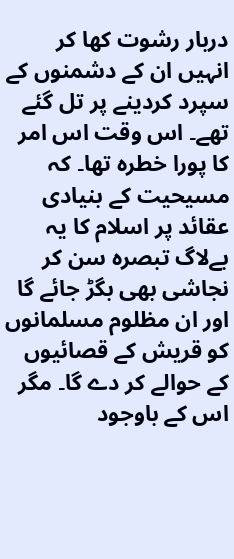دربار رشوت کھا کر انہیں ان کے دشمنوں کے سپرد کردینے پر تل گئے تھے۔ اس وقت اس امر کا پورا خطرہ تھا۔ کہ مسیحیت کے بنیادی عقائد پر اسلام کا یہ بےلاگ تبصرہ سن کر نجاشی بھی بگڑ جائے گا اور ان مظلوم مسلمانوں کو قریش کے قصائیوں کے حوالے کر دے گا۔ مگر اس کے باوجود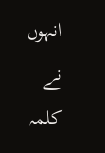انہوں نے کلمہ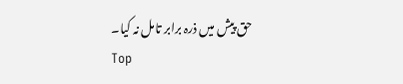حق پیش میں ذرہ برابر تامل نہ کیا۔
Top